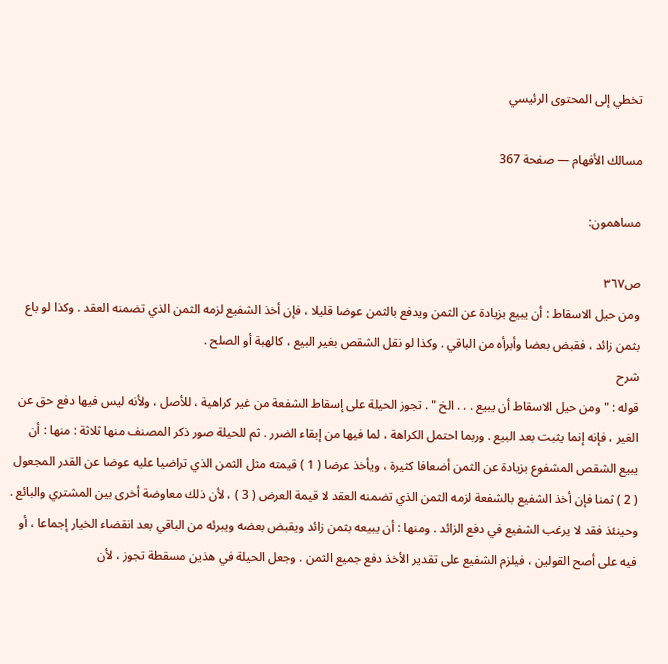تخطي إلى المحتوى الرئيسي

مسالك الأفهام — صفحة 367

مساهمون:

ص٣٦٧
ومن حيل الاسقاط : أن يبيع بزيادة عن الثمن ويدفع بالثمن عوضا قليلا ، فإن أخذ الشفيع لزمه الثمن الذي تضمنه العقد . وكذا لو باع بثمن زائد ، فقبض بعضا وأبرأه من الباقي . وكذا لو نقل الشقص بغير البيع ، كالهبة أو الصلح .
شرح
قوله : " ومن حيل الاسقاط أن يبيع . . . الخ " . تجوز الحيلة على إسقاط الشفعة من غير كراهية ، للأصل ، ولأنه ليس فيها دفع حق عن الغير ، فإنه إنما يثبت بعد البيع . وربما احتمل الكراهة ، لما فيها من إبقاء الضرر . ثم للحيلة صور ذكر المصنف منها ثلاثة : منها : أن يبيع الشقص المشفوع بزيادة عن الثمن أضعافا كثيرة ، ويأخذ عرضا ( 1 ) قيمته مثل الثمن الذي تراضيا عليه عوضا عن القدر المجعول ( 2 ) ثمنا فإن أخذ الشفيع بالشفعة لزمه الثمن الذي تضمنه العقد لا قيمة العرض ( 3 ) ، لأن ذلك معاوضة أخرى بين المشتري والبائع . وحينئذ فقد لا يرغب الشفيع في دفع الزائد . ومنها : أن يبيعه بثمن زائد ويقبض بعضه ويبرئه من الباقي بعد انقضاء الخيار إجماعا ، أو فيه على أصح القولين ، فيلزم الشفيع على تقدير الأخذ دفع جميع الثمن . وجعل الحيلة في هذين مسقطة تجوز ، لأن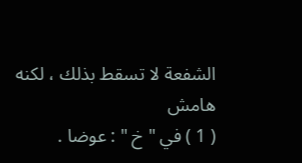الشفعة لا تسقط بذلك ، لكنه
هامش
( 1 ) في " خ " : عوضا .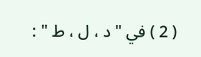( 2 ) في " د ، ل ، ط " :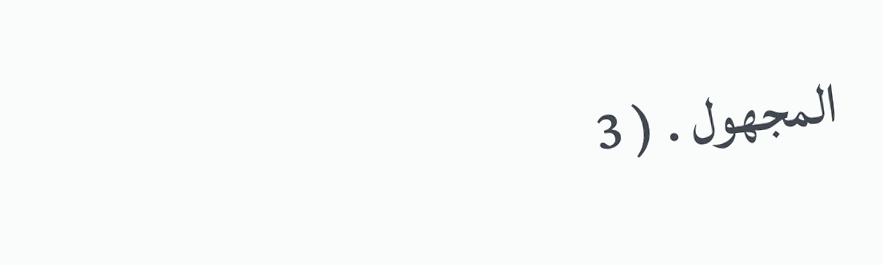المجهول . ( 3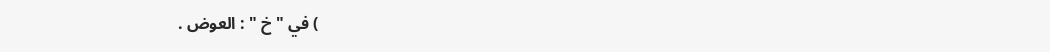) في " خ " : العوض .